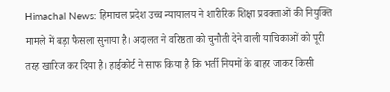Himachal News: हिमाचल प्रदेश उच्च न्यायालय ने शारीरिक शिक्षा प्रवक्ताओं की नियुक्ति मामले में बड़ा फैसला सुनाया है। अदालत ने वरिष्ठता को चुनौती देने वाली याचिकाओं को पूरी तरह खारिज कर दिया है। हाईकोर्ट ने साफ किया है कि भर्ती नियमों के बाहर जाकर किसी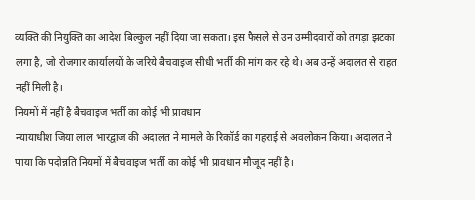व्यक्ति की नियुक्ति का आदेश बिल्कुल नहीं दिया जा सकता। इस फैसले से उन उम्मीदवारों को तगड़ा झटका लगा है, जो रोजगार कार्यालयों के जरिये बैचवाइज सीधी भर्ती की मांग कर रहे थे। अब उन्हें अदालत से राहत नहीं मिली है।
नियमों में नहीं है बैचवाइज भर्ती का कोई भी प्रावधान
न्यायाधीश जिया लाल भारद्वाज की अदालत ने मामले के रिकॉर्ड का गहराई से अवलोकन किया। अदालत ने पाया कि पदोन्नति नियमों में बैचवाइज भर्ती का कोई भी प्रावधान मौजूद नहीं है।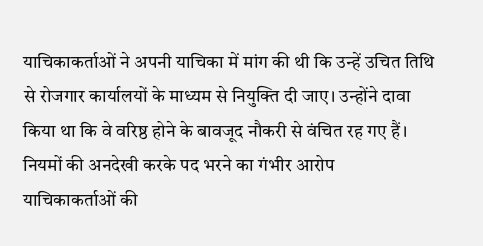याचिकाकर्ताओं ने अपनी याचिका में मांग की थी कि उन्हें उचित तिथि से रोजगार कार्यालयों के माध्यम से नियुक्ति दी जाए। उन्होंने दावा किया था कि वे वरिष्ठ होने के बावजूद नौकरी से वंचित रह गए हैं।
नियमों की अनदेखी करके पद भरने का गंभीर आरोप
याचिकाकर्ताओं की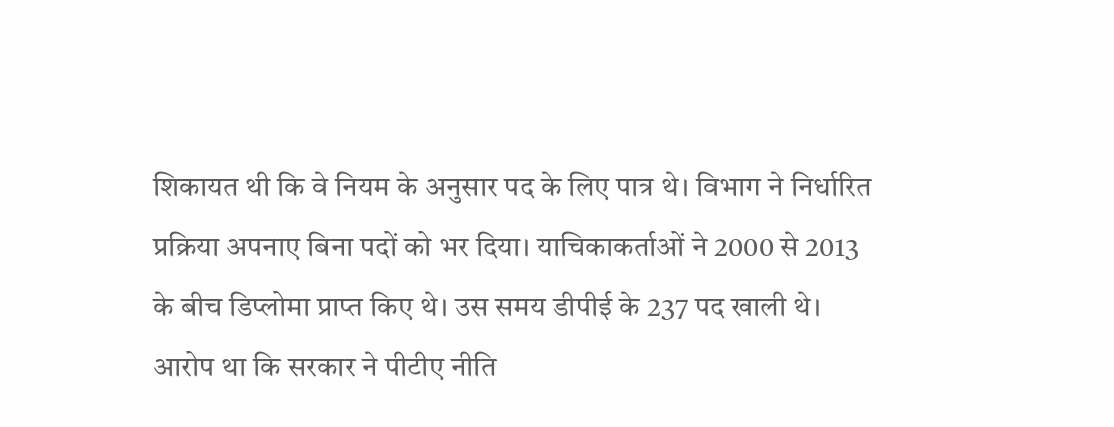शिकायत थी कि वे नियम के अनुसार पद के लिए पात्र थे। विभाग ने निर्धारित प्रक्रिया अपनाए बिना पदों को भर दिया। याचिकाकर्ताओं ने 2000 से 2013 के बीच डिप्लोमा प्राप्त किए थे। उस समय डीपीई के 237 पद खाली थे। आरोप था कि सरकार ने पीटीए नीति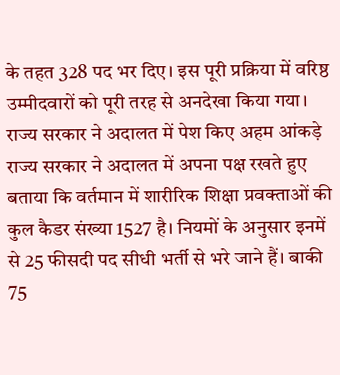के तहत 328 पद भर दिए। इस पूरी प्रक्रिया में वरिष्ठ उम्मीदवारों को पूरी तरह से अनदेखा किया गया।
राज्य सरकार ने अदालत में पेश किए अहम आंकड़े
राज्य सरकार ने अदालत में अपना पक्ष रखते हुए बताया कि वर्तमान में शारीरिक शिक्षा प्रवक्ताओं की कुल कैडर संख्या 1527 है। नियमों के अनुसार इनमें से 25 फीसदी पद सीधी भर्ती से भरे जाने हैं। बाकी 75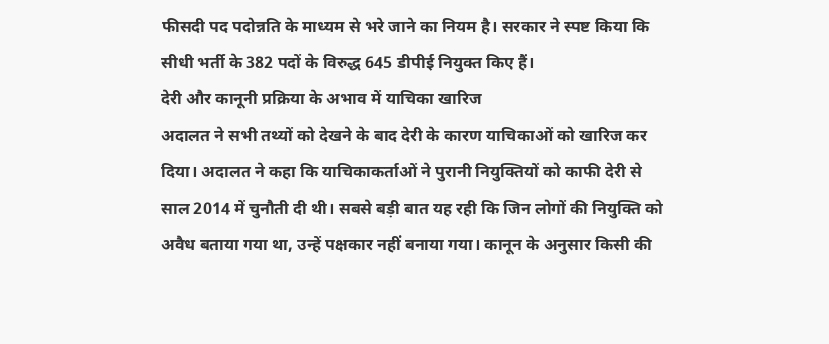फीसदी पद पदोन्नति के माध्यम से भरे जाने का नियम है। सरकार ने स्पष्ट किया कि सीधी भर्ती के 382 पदों के विरुद्ध 645 डीपीई नियुक्त किए हैं।
देरी और कानूनी प्रक्रिया के अभाव में याचिका खारिज
अदालत ने सभी तथ्यों को देखने के बाद देरी के कारण याचिकाओं को खारिज कर दिया। अदालत ने कहा कि याचिकाकर्ताओं ने पुरानी नियुक्तियों को काफी देरी से साल 2014 में चुनौती दी थी। सबसे बड़ी बात यह रही कि जिन लोगों की नियुक्ति को अवैध बताया गया था, उन्हें पक्षकार नहीं बनाया गया। कानून के अनुसार किसी की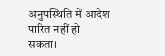अनुपस्थिति में आदेश पारित नहीं हो सकता।